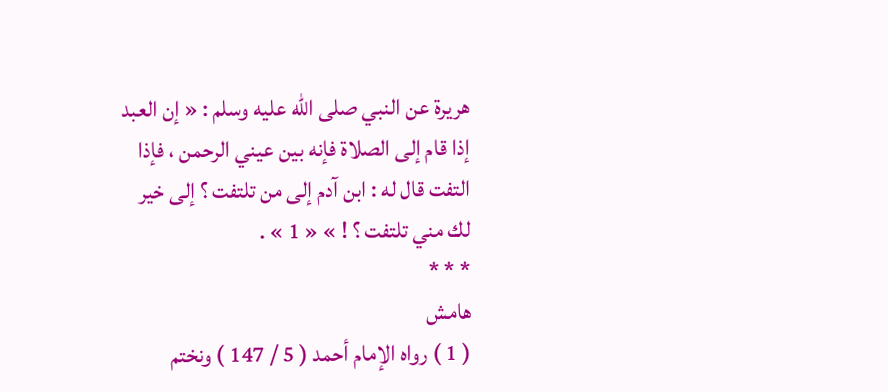هريرة عن النبي صلى اللّه عليه وسلم : « إن العبد إذا قام إلى الصلاة فإنه بين عيني الرحمن ، فإذا التفت قال له : ابن آدم إلى من تلتفت ؟ إلى خير لك مني تلتفت ؟ ! » « 1 » .
* * *
هامش
( 1 ) رواه الإمام أحمد ( 5 / 147 ) ونختم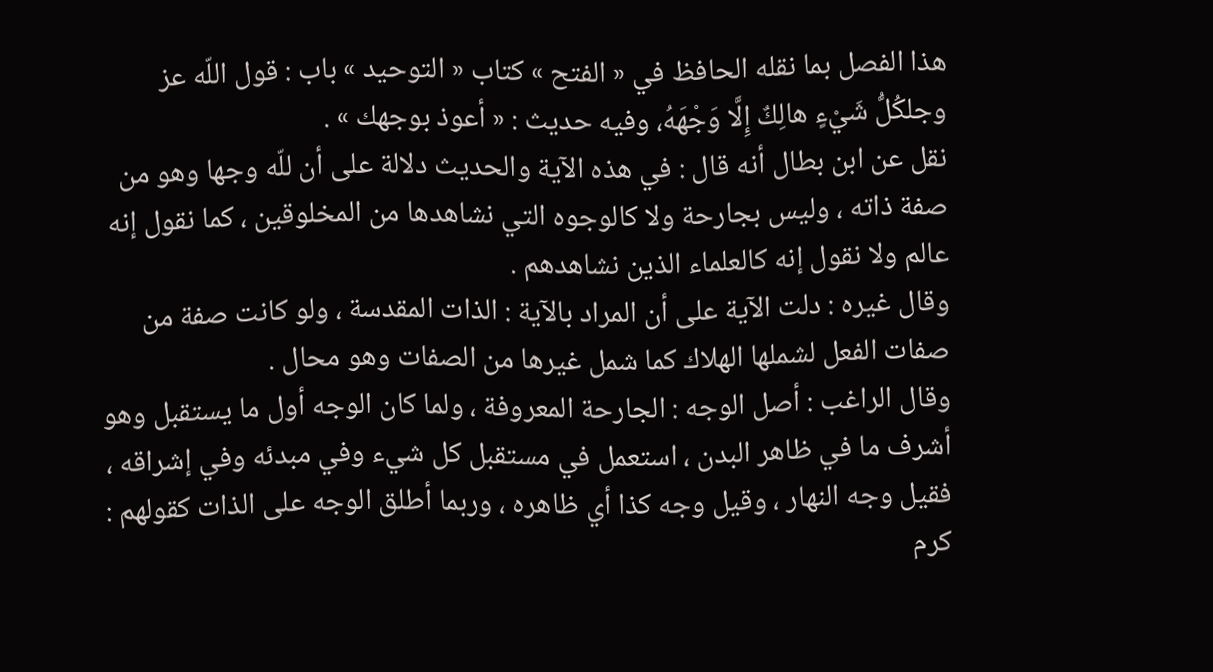هذا الفصل بما نقله الحافظ في « الفتح » كتاب « التوحيد » باب : قول اللّه عز وجلكُلُّ شَيْءٍ هالِكٌ إِلَّا وَجْهَهُ، وفيه حديث : « أعوذ بوجهك » .
نقل عن ابن بطال أنه قال : في هذه الآية والحديث دلالة على أن للّه وجها وهو من صفة ذاته ، وليس بجارحة ولا كالوجوه التي نشاهدها من المخلوقين ، كما نقول إنه عالم ولا نقول إنه كالعلماء الذين نشاهدهم .
وقال غيره : دلت الآية على أن المراد بالآية : الذات المقدسة ، ولو كانت صفة من صفات الفعل لشملها الهلاك كما شمل غيرها من الصفات وهو محال .
وقال الراغب : أصل الوجه : الجارحة المعروفة ، ولما كان الوجه أول ما يستقبل وهو أشرف ما في ظاهر البدن ، استعمل في مستقبل كل شيء وفي مبدئه وفي إشراقه ، فقيل وجه النهار ، وقيل وجه كذا أي ظاهره ، وربما أطلق الوجه على الذات كقولهم : كرم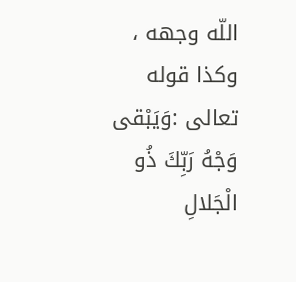اللّه وجهه ، وكذا قوله تعالى :وَيَبْقى وَجْهُ رَبِّكَ ذُو الْجَلالِ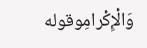وَالْإِكْرامِوقوله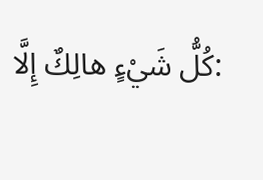:كُلُّ شَيْءٍ هالِكٌ إِلَّا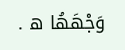وَجْهَهُا ه .